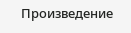Произведение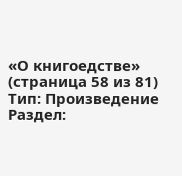«О книгоедстве» (страница 58 из 81)
Тип: Произведение
Раздел: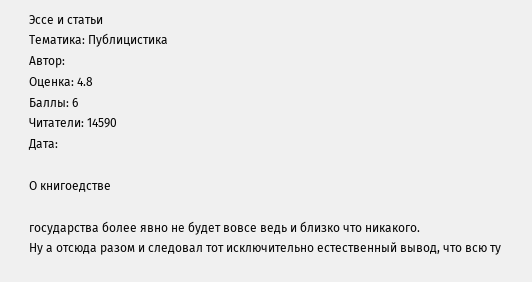Эссе и статьи
Тематика: Публицистика
Автор:
Оценка: 4.8
Баллы: 6
Читатели: 14590
Дата:

О книгоедстве

государства более явно не будет вовсе ведь и близко что никакого.
Ну а отсюда разом и следовал тот исключительно естественный вывод, что всю ту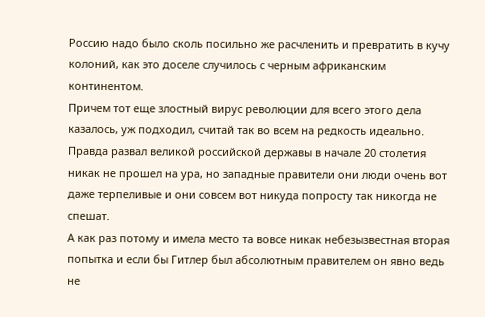Россию надо было сколь посильно же расчленить и превратить в кучу колоний, как это доселе случилось с черным африканским континентом.
Причем тот еще злостный вирус революции для всего этого дела казалось, уж подходил, считай так во всем на редкость идеально.
Правда развал великой российской державы в начале 20 столетия никак не прошел на ура, но западные правители они люди очень вот даже терпеливые и они совсем вот никуда попросту так никогда не спешат.
А как раз потому и имела место та вовсе никак небезызвестная вторая попытка и если бы Гитлер был абсолютным правителем он явно ведь не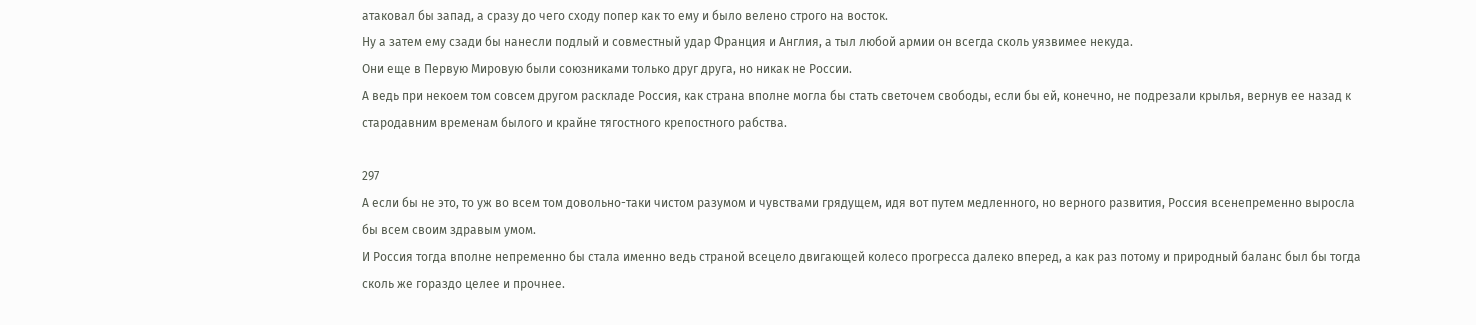атаковал бы запад, а сразу до чего сходу попер как то ему и было велено строго на восток.
Ну а затем ему сзади бы нанесли подлый и совместный удар Франция и Англия, а тыл любой армии он всегда сколь уязвимее некуда.
Они еще в Первую Мировую были союзниками только друг друга, но никак не России.
А ведь при некоем том совсем другом раскладе Россия, как страна вполне могла бы стать светочем свободы, если бы ей, конечно, не подрезали крылья, вернув ее назад к стародавним временам былого и крайне тягостного крепостного рабства.

297
А если бы не это, то уж во всем том довольно-таки чистом разумом и чувствами грядущем, идя вот путем медленного, но верного развития, Россия всенепременно выросла бы всем своим здравым умом.
И Россия тогда вполне непременно бы стала именно ведь страной всецело двигающей колесо прогресса далеко вперед, а как раз потому и природный баланс был бы тогда сколь же гораздо целее и прочнее.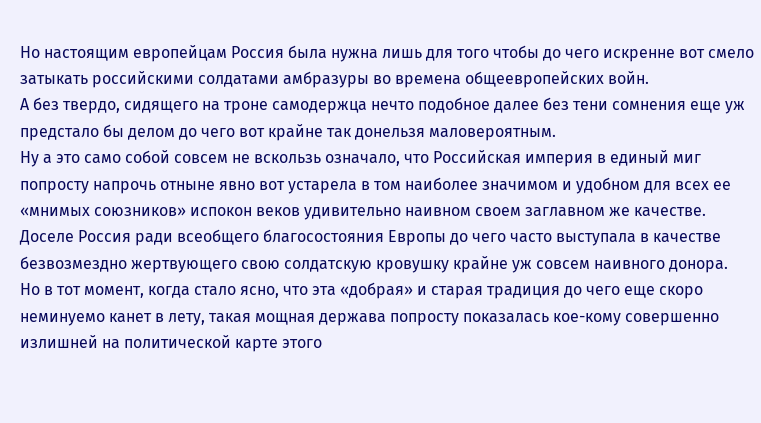Но настоящим европейцам Россия была нужна лишь для того чтобы до чего искренне вот смело затыкать российскими солдатами амбразуры во времена общеевропейских войн.
А без твердо, сидящего на троне самодержца нечто подобное далее без тени сомнения еще уж предстало бы делом до чего вот крайне так донельзя маловероятным.
Ну а это само собой совсем не вскользь означало, что Российская империя в единый миг попросту напрочь отныне явно вот устарела в том наиболее значимом и удобном для всех ее «мнимых союзников» испокон веков удивительно наивном своем заглавном же качестве.
Доселе Россия ради всеобщего благосостояния Европы до чего часто выступала в качестве безвозмездно жертвующего свою солдатскую кровушку крайне уж совсем наивного донора.
Но в тот момент, когда стало ясно, что эта «добрая» и старая традиция до чего еще скоро неминуемо канет в лету, такая мощная держава попросту показалась кое-кому совершенно излишней на политической карте этого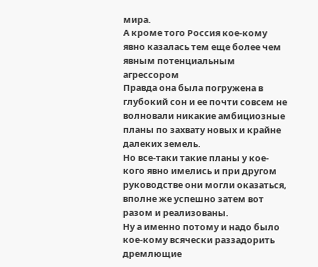мира.
А кроме того Россия кое-кому явно казалась тем еще более чем явным потенциальным агрессором
Правда она была погружена в глубокий сон и ее почти совсем не волновали никакие амбициозные планы по захвату новых и крайне далеких земель.
Но все-таки такие планы у кое-кого явно имелись и при другом руководстве они могли оказаться, вполне же успешно затем вот разом и реализованы.
Ну а именно потому и надо было кое-кому всячески раззадорить дремлющие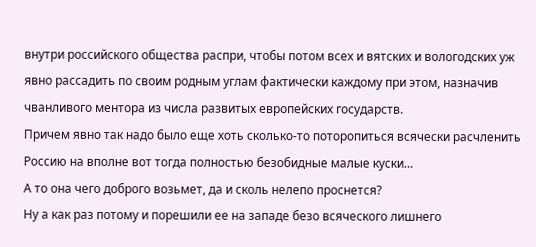внутри российского общества распри, чтобы потом всех и вятских и вологодских уж явно рассадить по своим родным углам фактически каждому при этом, назначив чванливого ментора из числа развитых европейских государств.
Причем явно так надо было еще хоть сколько-то поторопиться всячески расчленить Россию на вполне вот тогда полностью безобидные малые куски…
А то она чего доброго возьмет, да и сколь нелепо проснется?
Ну а как раз потому и порешили ее на западе безо всяческого лишнего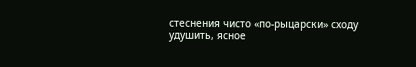стеснения чисто «по-рыцарски» сходу удушить, ясное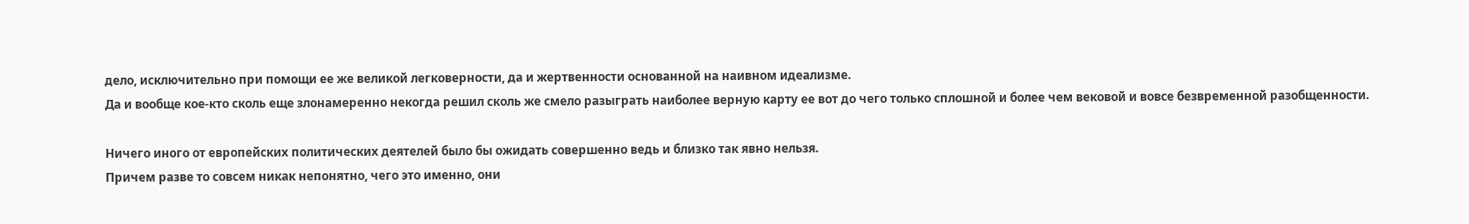дело, исключительно при помощи ее же великой легковерности, да и жертвенности основанной на наивном идеализме.
Да и вообще кое-кто сколь еще злонамеренно некогда решил сколь же смело разыграть наиболее верную карту ее вот до чего только сплошной и более чем вековой и вовсе безвременной разобщенности.

Ничего иного от европейских политических деятелей было бы ожидать совершенно ведь и близко так явно нельзя.
Причем разве то совсем никак непонятно, чего это именно, они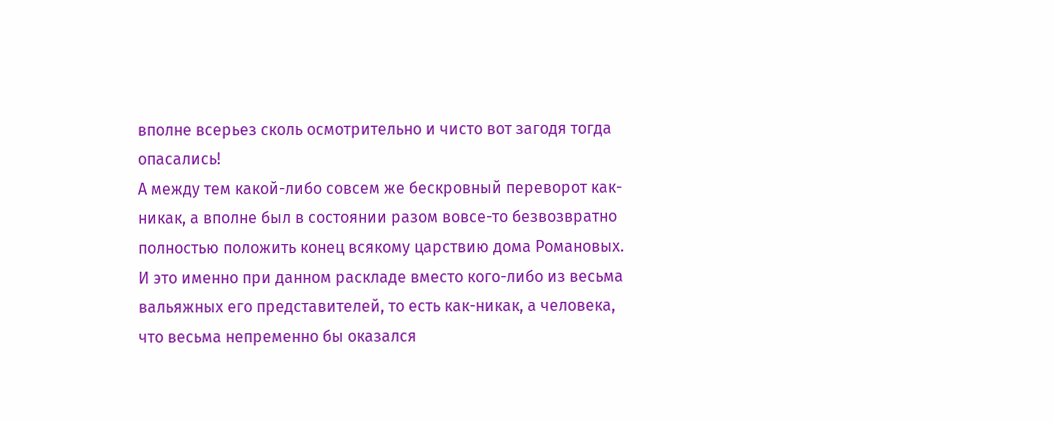вполне всерьез сколь осмотрительно и чисто вот загодя тогда опасались!
А между тем какой-либо совсем же бескровный переворот как-никак, а вполне был в состоянии разом вовсе-то безвозвратно полностью положить конец всякому царствию дома Романовых.
И это именно при данном раскладе вместо кого-либо из весьма вальяжных его представителей, то есть как-никак, а человека, что весьма непременно бы оказался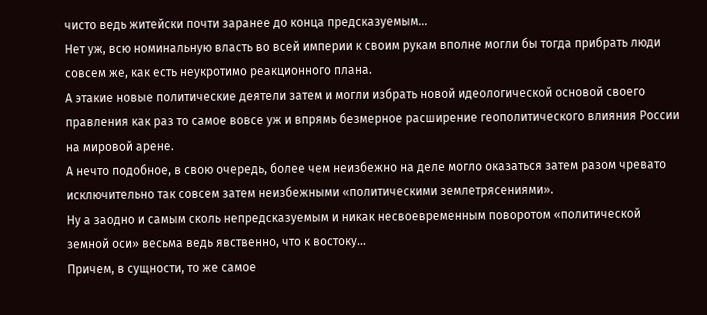чисто ведь житейски почти заранее до конца предсказуемым…
Нет уж, всю номинальную власть во всей империи к своим рукам вполне могли бы тогда прибрать люди совсем же, как есть неукротимо реакционного плана.
А этакие новые политические деятели затем и могли избрать новой идеологической основой своего правления как раз то самое вовсе уж и впрямь безмерное расширение геополитического влияния России на мировой арене.
А нечто подобное, в свою очередь, более чем неизбежно на деле могло оказаться затем разом чревато исключительно так совсем затем неизбежными «политическими землетрясениями».
Ну а заодно и самым сколь непредсказуемым и никак несвоевременным поворотом «политической земной оси» весьма ведь явственно, что к востоку…
Причем, в сущности, то же самое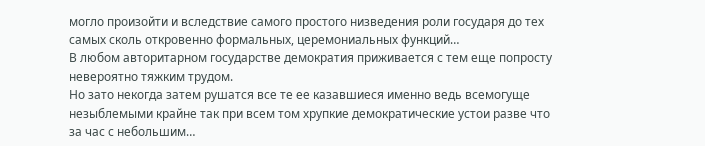могло произойти и вследствие самого простого низведения роли государя до тех самых сколь откровенно формальных, церемониальных функций…
В любом авторитарном государстве демократия приживается с тем еще попросту невероятно тяжким трудом.
Но зато некогда затем рушатся все те ее казавшиеся именно ведь всемогуще незыблемыми крайне так при всем том хрупкие демократические устои разве что за час с небольшим…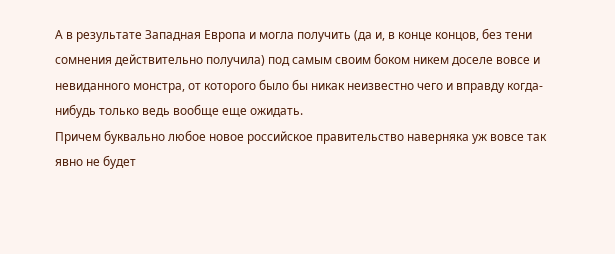А в результате Западная Европа и могла получить (да и, в конце концов, без тени сомнения действительно получила) под самым своим боком никем доселе вовсе и невиданного монстра, от которого было бы никак неизвестно чего и вправду когда-нибудь только ведь вообще еще ожидать.
Причем буквально любое новое российское правительство наверняка уж вовсе так явно не будет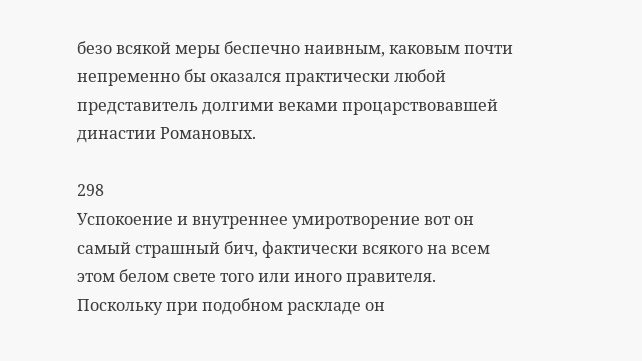безо всякой меры беспечно наивным, каковым почти непременно бы оказался практически любой представитель долгими веками процарствовавшей династии Романовых.

298
Успокоение и внутреннее умиротворение вот он самый страшный бич, фактически всякого на всем этом белом свете того или иного правителя.
Поскольку при подобном раскладе он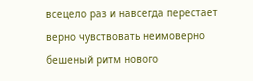всецело раз и навсегда перестает верно чувствовать неимоверно бешеный ритм нового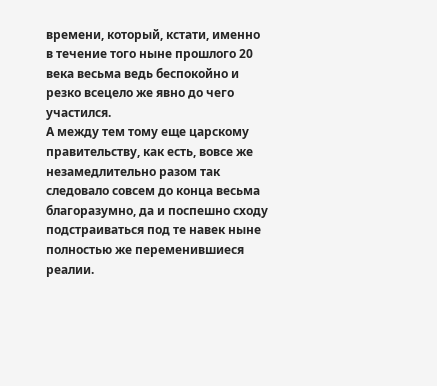времени, который, кстати, именно в течение того ныне прошлого 20 века весьма ведь беспокойно и резко всецело же явно до чего участился.
А между тем тому еще царскому правительству, как есть, вовсе же незамедлительно разом так следовало совсем до конца весьма благоразумно, да и поспешно сходу подстраиваться под те навек ныне полностью же переменившиеся реалии.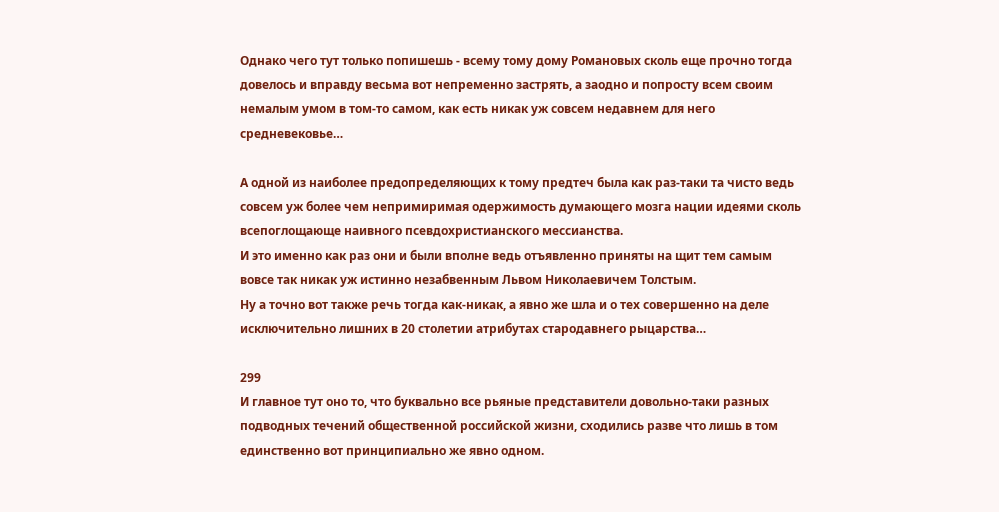Однако чего тут только попишешь - всему тому дому Романовых сколь еще прочно тогда довелось и вправду весьма вот непременно застрять, а заодно и попросту всем своим немалым умом в том-то самом, как есть никак уж совсем недавнем для него средневековье…

А одной из наиболее предопределяющих к тому предтеч была как раз-таки та чисто ведь совсем уж более чем непримиримая одержимость думающего мозга нации идеями сколь всепоглощающе наивного псевдохристианского мессианства.
И это именно как раз они и были вполне ведь отъявленно приняты на щит тем самым вовсе так никак уж истинно незабвенным Львом Николаевичем Толстым.
Ну а точно вот также речь тогда как-никак, а явно же шла и о тех совершенно на деле исключительно лишних в 20 столетии атрибутах стародавнего рыцарства…

299
И главное тут оно то, что буквально все рьяные представители довольно-таки разных подводных течений общественной российской жизни, сходились разве что лишь в том единственно вот принципиально же явно одном.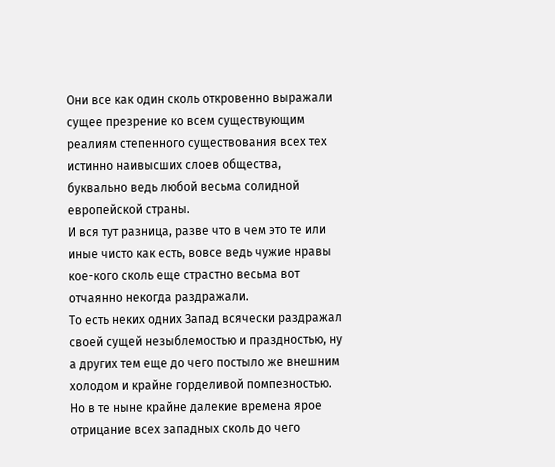Они все как один сколь откровенно выражали сущее презрение ко всем существующим реалиям степенного существования всех тех истинно наивысших слоев общества, буквально ведь любой весьма солидной европейской страны.
И вся тут разница, разве что в чем это те или иные чисто как есть, вовсе ведь чужие нравы кое-кого сколь еще страстно весьма вот отчаянно некогда раздражали.
То есть неких одних Запад всячески раздражал своей сущей незыблемостью и праздностью, ну а других тем еще до чего постыло же внешним холодом и крайне горделивой помпезностью.
Но в те ныне крайне далекие времена ярое отрицание всех западных сколь до чего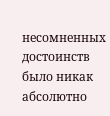несомненных достоинств было никак абсолютно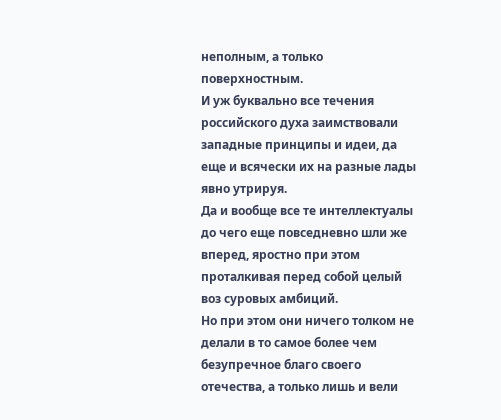неполным, а только поверхностным.
И уж буквально все течения российского духа заимствовали западные принципы и идеи, да еще и всячески их на разные лады явно утрируя.
Да и вообще все те интеллектуалы до чего еще повседневно шли же вперед, яростно при этом проталкивая перед собой целый воз суровых амбиций.
Но при этом они ничего толком не делали в то самое более чем безупречное благо своего отечества, а только лишь и вели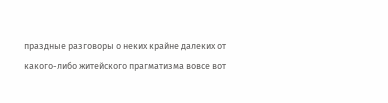праздные разговоры о неких крайне далеких от какого-либо житейского прагматизма вовсе вот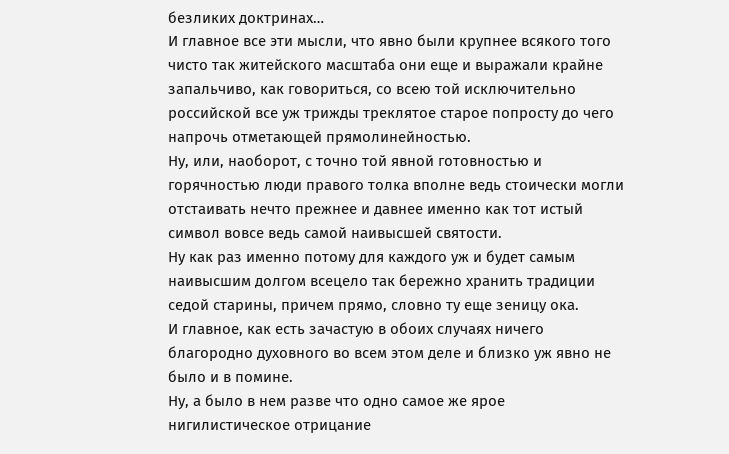безликих доктринах…
И главное все эти мысли, что явно были крупнее всякого того чисто так житейского масштаба они еще и выражали крайне запальчиво, как говориться, со всею той исключительно российской все уж трижды треклятое старое попросту до чего напрочь отметающей прямолинейностью.
Ну, или, наоборот, с точно той явной готовностью и горячностью люди правого толка вполне ведь стоически могли отстаивать нечто прежнее и давнее именно как тот истый символ вовсе ведь самой наивысшей святости.
Ну как раз именно потому для каждого уж и будет самым наивысшим долгом всецело так бережно хранить традиции седой старины, причем прямо, словно ту еще зеницу ока.
И главное, как есть зачастую в обоих случаях ничего благородно духовного во всем этом деле и близко уж явно не было и в помине.
Ну, а было в нем разве что одно самое же ярое нигилистическое отрицание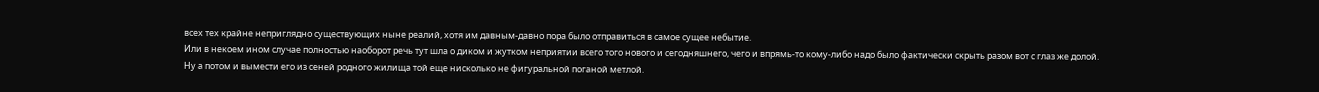всех тех крайне неприглядно существующих ныне реалий, хотя им давным-давно пора было отправиться в самое сущее небытие.
Или в некоем ином случае полностью наоборот речь тут шла о диком и жутком неприятии всего того нового и сегодняшнего, чего и впрямь-то кому-либо надо было фактически скрыть разом вот с глаз же долой.
Ну а потом и вымести его из сеней родного жилища той еще нисколько не фигуральной поганой метлой.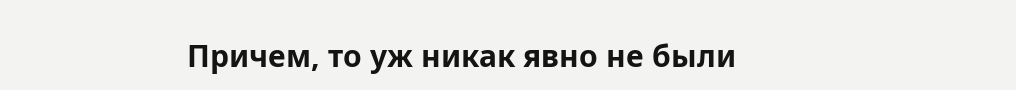Причем, то уж никак явно не были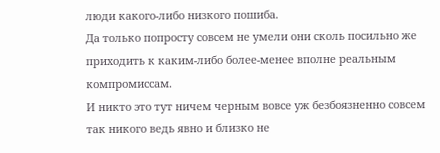люди какого-либо низкого пошиба.
Да только попросту совсем не умели они сколь посильно же приходить к каким-либо более-менее вполне реальным компромиссам.
И никто это тут ничем черным вовсе уж безбоязненно совсем так никого ведь явно и близко не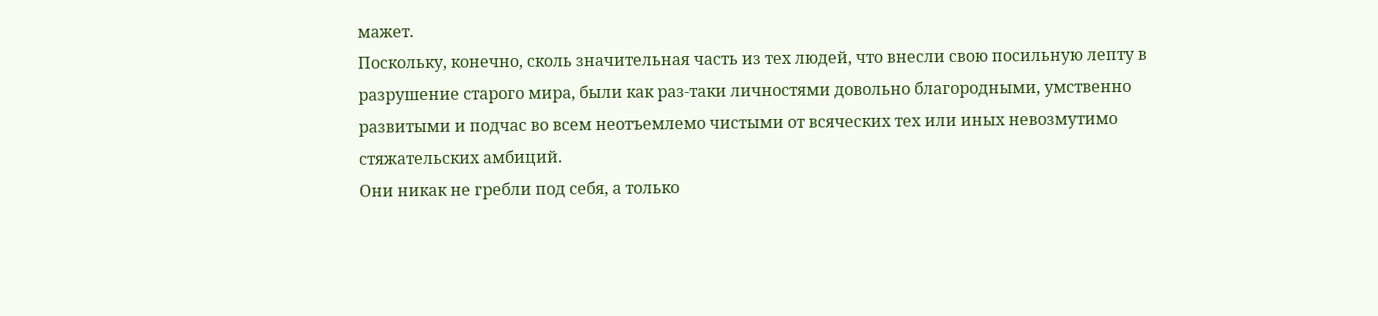мажет.
Поскольку, конечно, сколь значительная часть из тех людей, что внесли свою посильную лепту в разрушение старого мира, были как раз-таки личностями довольно благородными, умственно развитыми и подчас во всем неотъемлемо чистыми от всяческих тех или иных невозмутимо стяжательских амбиций.
Они никак не гребли под себя, а только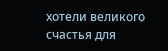хотели великого счастья для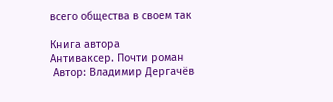всего общества в своем так

Книга автора
Антиваксер. Почти роман
 Автор: Владимир Дергачёв